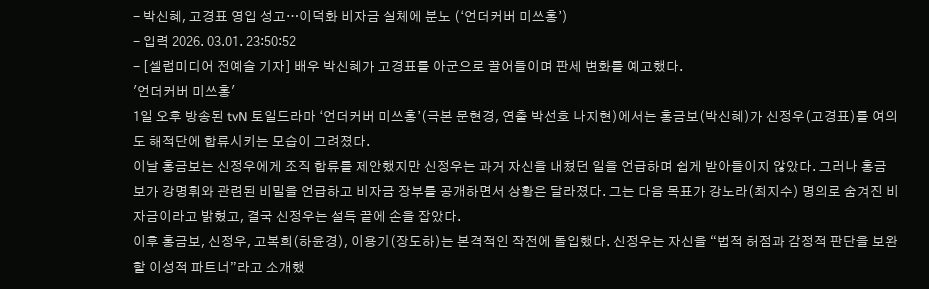- 박신혜, 고경표 영입 성고…이덕화 비자금 실체에 분노 (‘언더커버 미쓰홍’)
- 입력 2026. 03.01. 23:50:52
- [셀럽미디어 전예슬 기자] 배우 박신혜가 고경표를 아군으로 끌어들이며 판세 변화를 예고했다.
'언더커버 미쓰홍'
1일 오후 방송된 tvN 토일드라마 ‘언더커버 미쓰홍’(극본 문현경, 연출 박선호 나지현)에서는 홍금보(박신혜)가 신정우(고경표)를 여의도 해적단에 합류시키는 모습이 그려졌다.
이날 홍금보는 신정우에게 조직 합류를 제안했지만 신정우는 과거 자신을 내쳤던 일을 언급하며 쉽게 받아들이지 않았다. 그러나 홍금보가 강명휘와 관련된 비밀을 언급하고 비자금 장부를 공개하면서 상황은 달라졌다. 그는 다음 목표가 강노라(최지수) 명의로 숨겨진 비자금이라고 밝혔고, 결국 신정우는 설득 끝에 손을 잡았다.
이후 홍금보, 신정우, 고복희(하윤경), 이용기(장도하)는 본격적인 작전에 돌입했다. 신정우는 자신을 “법적 허점과 감정적 판단을 보완할 이성적 파트너”라고 소개했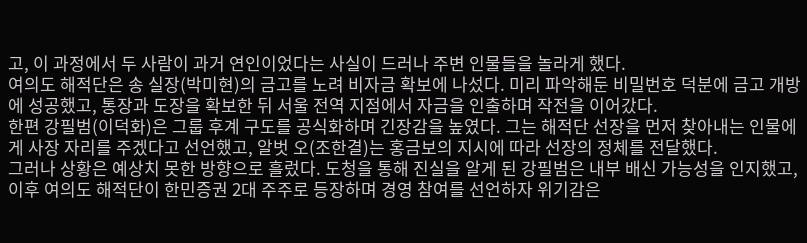고, 이 과정에서 두 사람이 과거 연인이었다는 사실이 드러나 주변 인물들을 놀라게 했다.
여의도 해적단은 송 실장(박미현)의 금고를 노려 비자금 확보에 나섰다. 미리 파악해둔 비밀번호 덕분에 금고 개방에 성공했고, 통장과 도장을 확보한 뒤 서울 전역 지점에서 자금을 인출하며 작전을 이어갔다.
한편 강필범(이덕화)은 그룹 후계 구도를 공식화하며 긴장감을 높였다. 그는 해적단 선장을 먼저 찾아내는 인물에게 사장 자리를 주겠다고 선언했고, 알벗 오(조한결)는 홍금보의 지시에 따라 선장의 정체를 전달했다.
그러나 상황은 예상치 못한 방향으로 흘렀다. 도청을 통해 진실을 알게 된 강필범은 내부 배신 가능성을 인지했고, 이후 여의도 해적단이 한민증권 2대 주주로 등장하며 경영 참여를 선언하자 위기감은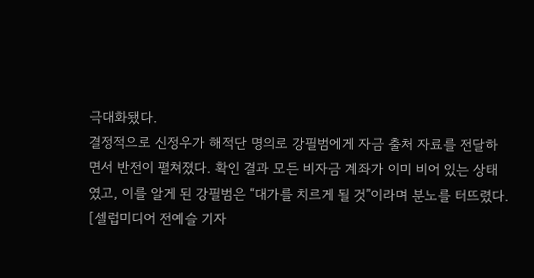극대화됐다.
결정적으로 신정우가 해적단 명의로 강필범에게 자금 출처 자료를 전달하면서 반전이 펼쳐졌다. 확인 결과 모든 비자금 계좌가 이미 비어 있는 상태였고, 이를 알게 된 강필범은 “대가를 치르게 될 것”이라며 분노를 터뜨렸다.
[셀럽미디어 전예슬 기자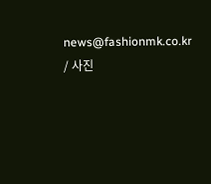news@fashionmk.co.kr / 사진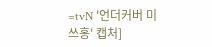=tvN '언더커버 미쓰홍' 캡처]